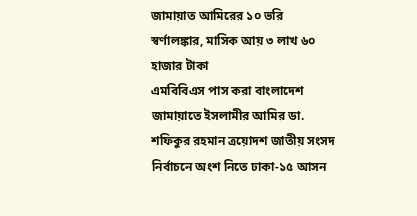জামায়াত আমিরের ১০ ভরি স্বর্ণালঙ্কার, মাসিক আয় ৩ লাখ ৬০ হাজার টাকা
এমবিবিএস পাস করা বাংলাদেশ জামায়াতে ইসলামীর আমির ডা. শফিকুর রহমান ত্রয়োদশ জাতীয় সংসদ নির্বাচনে অংশ নিতে ঢাকা-১৫ আসন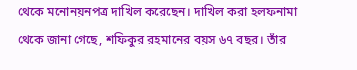থেকে মনোনয়নপত্র দাখিল করেছেন। দাখিল করা হলফনামা থেকে জানা গেছে, শফিকুর রহমানের বয়স ৬৭ বছর। তাঁর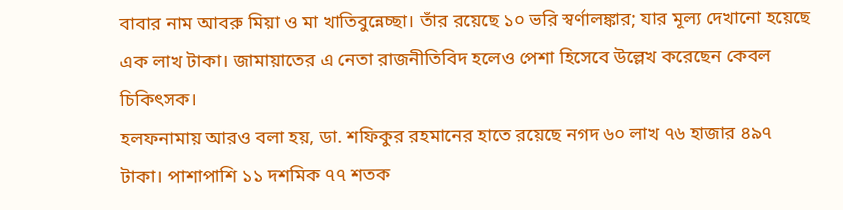বাবার নাম আবরু মিয়া ও মা খাতিবুন্নেচ্ছা। তাঁর রয়েছে ১০ ভরি স্বর্ণালঙ্কার; যার মূল্য দেখানো হয়েছে এক লাখ টাকা। জামায়াতের এ নেতা রাজনীতিবিদ হলেও পেশা হিসেবে উল্লেখ করেছেন কেবল চিকিৎসক।
হলফনামায় আরও বলা হয়, ডা. শফিকুর রহমানের হাতে রয়েছে নগদ ৬০ লাখ ৭৬ হাজার ৪৯৭ টাকা। পাশাপাশি ১১ দশমিক ৭৭ শতক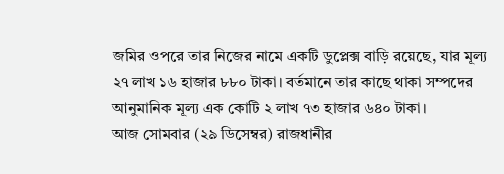জমির ওপরে তার নিজের নামে একটি ডুপ্লেক্স বাড়ি রয়েছে, যার মূল্য ২৭ লাখ ১৬ হাজার ৮৮০ টাকা। বর্তমানে তার কাছে থাকা সম্পদের আনুমানিক মূল্য এক কোটি ২ লাখ ৭৩ হাজার ৬৪০ টাকা।
আজ সোমবার (২৯ ডিসেম্বর) রাজধানীর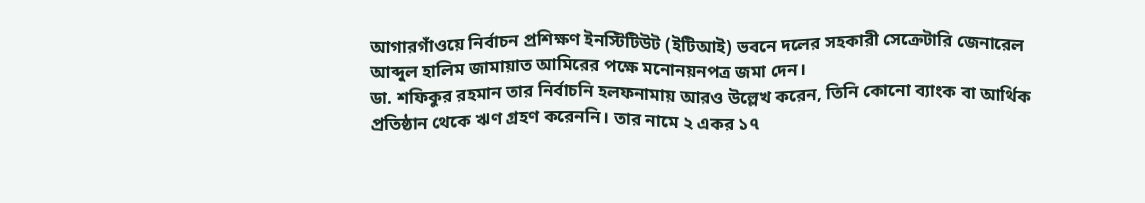আগারগাঁওয়ে নির্বাচন প্রশিক্ষণ ইনস্টিটিউট (ইটিআই) ভবনে দলের সহকারী সেক্রেটারি জেনারেল আব্দুল হালিম জামায়াত আমিরের পক্ষে মনোনয়নপত্র জমা দেন।
ডা. শফিকুর রহমান তার নির্বাচনি হলফনামায় আরও উল্লেখ করেন, তিনি কোনো ব্যাংক বা আর্থিক প্রতিষ্ঠান থেকে ঋণ গ্রহণ করেননি। তার নামে ২ একর ১৭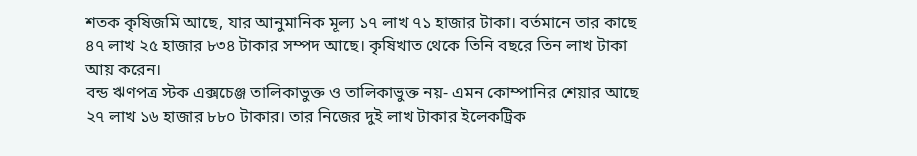শতক কৃষিজমি আছে, যার আনুমানিক মূল্য ১৭ লাখ ৭১ হাজার টাকা। বর্তমানে তার কাছে ৪৭ লাখ ২৫ হাজার ৮৩৪ টাকার সম্পদ আছে। কৃষিখাত থেকে তিনি বছরে তিন লাখ টাকা আয় করেন।
বন্ড ঋণপত্র স্টক এক্সচেঞ্জ তালিকাভুক্ত ও তালিকাভুক্ত নয়- এমন কোম্পানির শেয়ার আছে ২৭ লাখ ১৬ হাজার ৮৮০ টাকার। তার নিজের দুই লাখ টাকার ইলেকট্রিক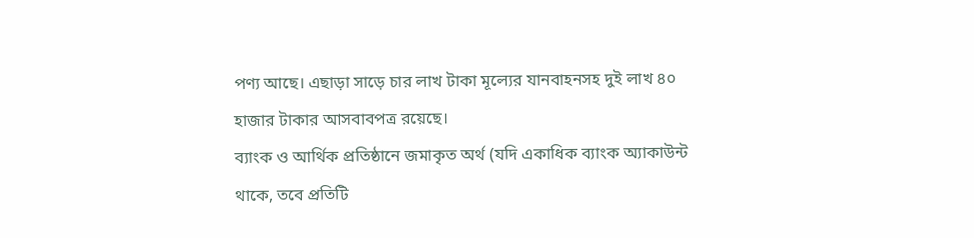পণ্য আছে। এছাড়া সাড়ে চার লাখ টাকা মূল্যের যানবাহনসহ দুই লাখ ৪০ হাজার টাকার আসবাবপত্র রয়েছে।
ব্যাংক ও আর্থিক প্রতিষ্ঠানে জমাকৃত অর্থ (যদি একাধিক ব্যাংক অ্যাকাউন্ট থাকে, তবে প্রতিটি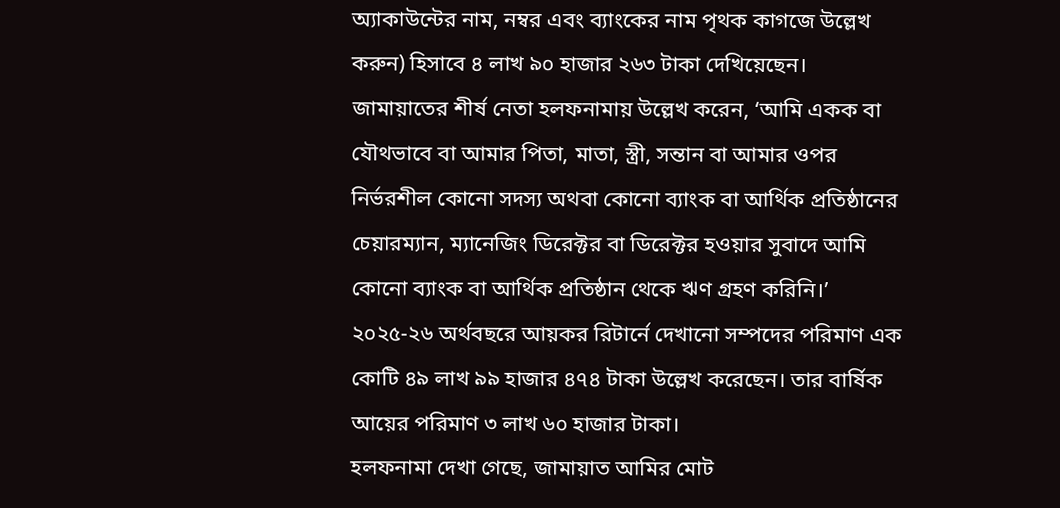অ্যাকাউন্টের নাম, নম্বর এবং ব্যাংকের নাম পৃথক কাগজে উল্লেখ করুন) হিসাবে ৪ লাখ ৯০ হাজার ২৬৩ টাকা দেখিয়েছেন।
জামায়াতের শীর্ষ নেতা হলফনামায় উল্লেখ করেন, ‘আমি একক বা যৌথভাবে বা আমার পিতা, মাতা, স্ত্রী, সন্তান বা আমার ওপর নির্ভরশীল কোনো সদস্য অথবা কোনো ব্যাংক বা আর্থিক প্রতিষ্ঠানের চেয়ারম্যান, ম্যানেজিং ডিরেক্টর বা ডিরেক্টর হওয়ার সুবাদে আমি কোনো ব্যাংক বা আর্থিক প্রতিষ্ঠান থেকে ঋণ গ্রহণ করিনি।’
২০২৫-২৬ অর্থবছরে আয়কর রিটার্নে দেখানো সম্পদের পরিমাণ এক কোটি ৪৯ লাখ ৯৯ হাজার ৪৭৪ টাকা উল্লেখ করেছেন। তার বার্ষিক আয়ের পরিমাণ ৩ লাখ ৬০ হাজার টাকা।
হলফনামা দেখা গেছে, জামায়াত আমির মোট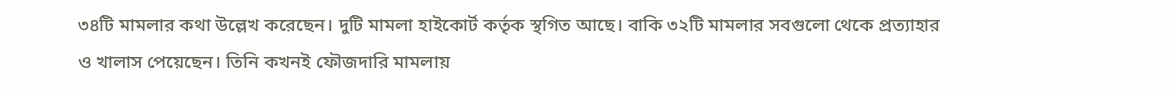৩৪টি মামলার কথা উল্লেখ করেছেন। দুটি মামলা হাইকোর্ট কর্তৃক স্থগিত আছে। বাকি ৩২টি মামলার সবগুলো থেকে প্রত্যাহার ও খালাস পেয়েছেন। তিনি কখনই ফৌজদারি মামলায়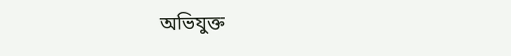অভিযুক্ত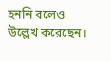হননি বলেও উল্লেখ করেছেন।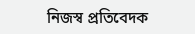নিজস্ব প্রতিবেদক